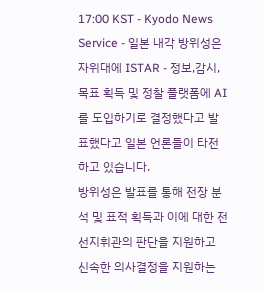17:00 KST - Kyodo News Service - 일본 내각 방위성은 자위대에 ISTAR - 정보,감시,목표 획득 및 정찰 플랫폼에 AI를 도입하기로 결정했다고 발표했다고 일본 언론들이 타전하고 있습니다.
방위성은 발표를 통해 전장 분석 및 표적 획득과 이에 대한 전선지휘관의 판단을 지원하고 신속한 의사결정을 지원하는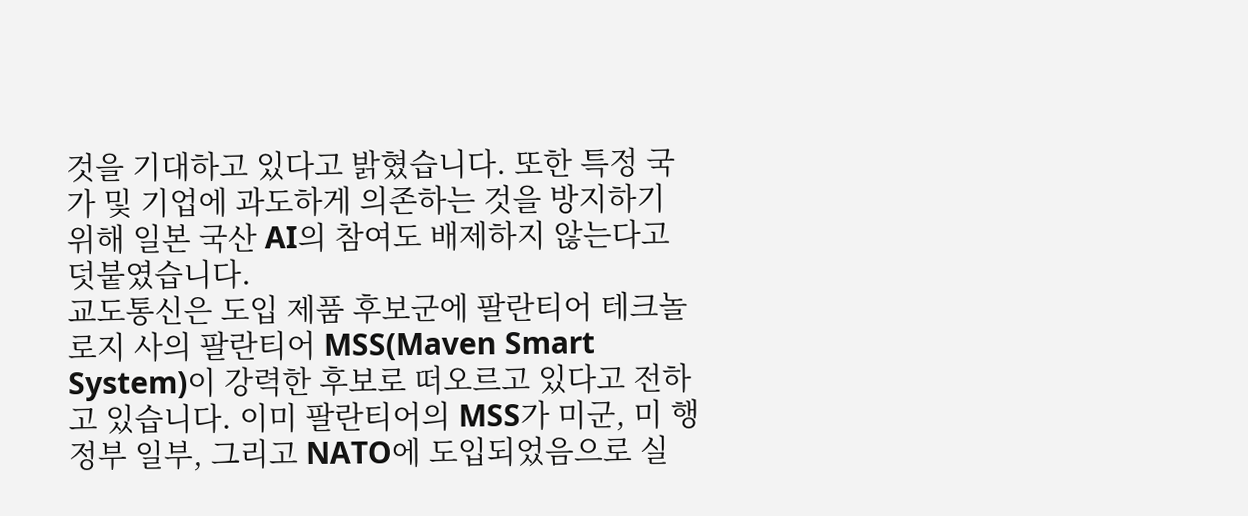것을 기대하고 있다고 밝혔습니다. 또한 특정 국가 및 기업에 과도하게 의존하는 것을 방지하기 위해 일본 국산 AI의 참여도 배제하지 않는다고 덧붙였습니다.
교도통신은 도입 제품 후보군에 팔란티어 테크놀로지 사의 팔란티어 MSS(Maven Smart System)이 강력한 후보로 떠오르고 있다고 전하고 있습니다. 이미 팔란티어의 MSS가 미군, 미 행정부 일부, 그리고 NATO에 도입되었음으로 실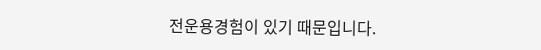전운용경험이 있기 때문입니다.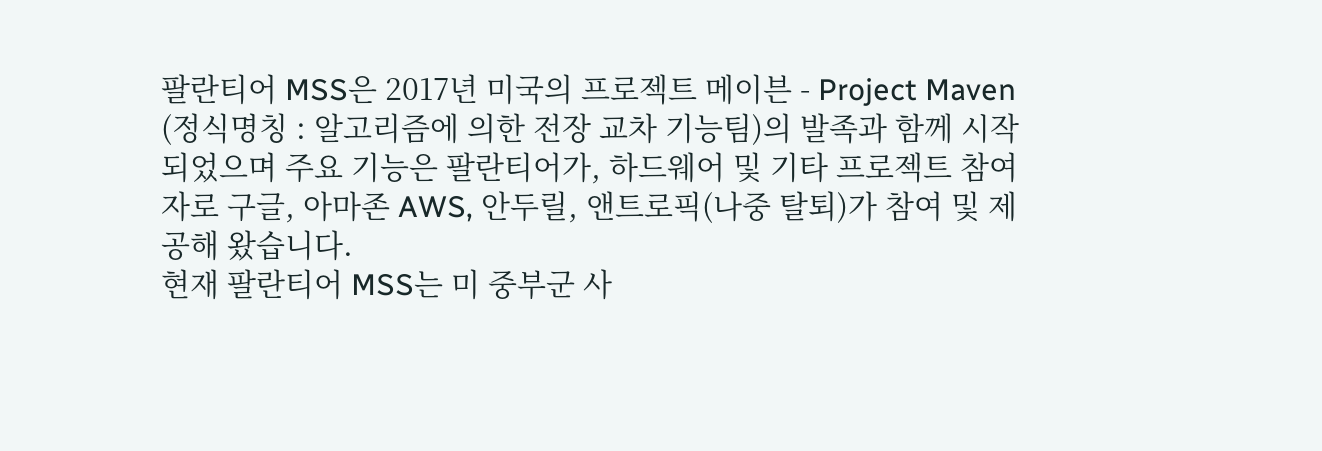팔란티어 MSS은 2017년 미국의 프로젝트 메이븐 - Project Maven (정식명칭 : 알고리즘에 의한 전장 교차 기능팀)의 발족과 함께 시작되었으며 주요 기능은 팔란티어가, 하드웨어 및 기타 프로젝트 참여자로 구글, 아마존 AWS, 안두릴, 앤트로픽(나중 탈퇴)가 참여 및 제공해 왔습니다.
현재 팔란티어 MSS는 미 중부군 사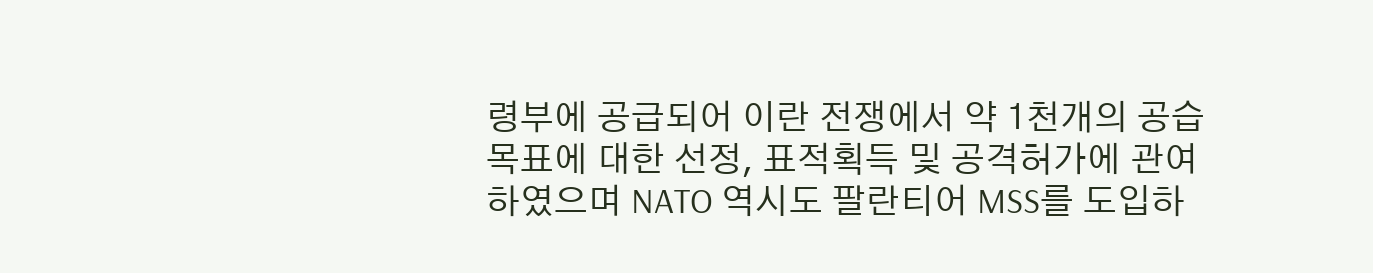령부에 공급되어 이란 전쟁에서 약 1천개의 공습목표에 대한 선정, 표적획득 및 공격허가에 관여하였으며 NATO 역시도 팔란티어 MSS를 도입하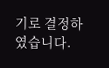기로 결정하였습니다.